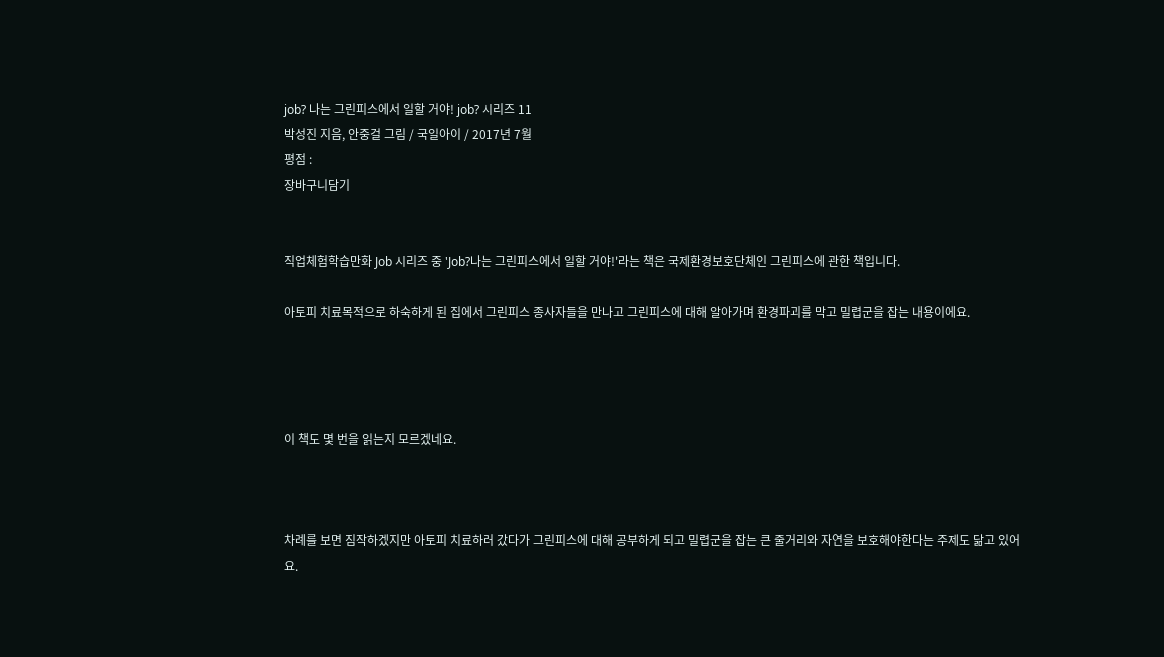job? 나는 그린피스에서 일할 거야! job? 시리즈 11
박성진 지음, 안중걸 그림 / 국일아이 / 2017년 7월
평점 :
장바구니담기


직업체험학습만화 Job 시리즈 중 'Job?나는 그린피스에서 일할 거야!'라는 책은 국제환경보호단체인 그린피스에 관한 책입니다.

아토피 치료목적으로 하숙하게 된 집에서 그린피스 종사자들을 만나고 그린피스에 대해 알아가며 환경파괴를 막고 밀렵군을 잡는 내용이에요.




이 책도 몇 번을 읽는지 모르겠네요.



차례를 보면 짐작하겠지만 아토피 치료하러 갔다가 그린피스에 대해 공부하게 되고 밀렵군을 잡는 큰 줄거리와 자연을 보호해야한다는 주제도 닮고 있어요.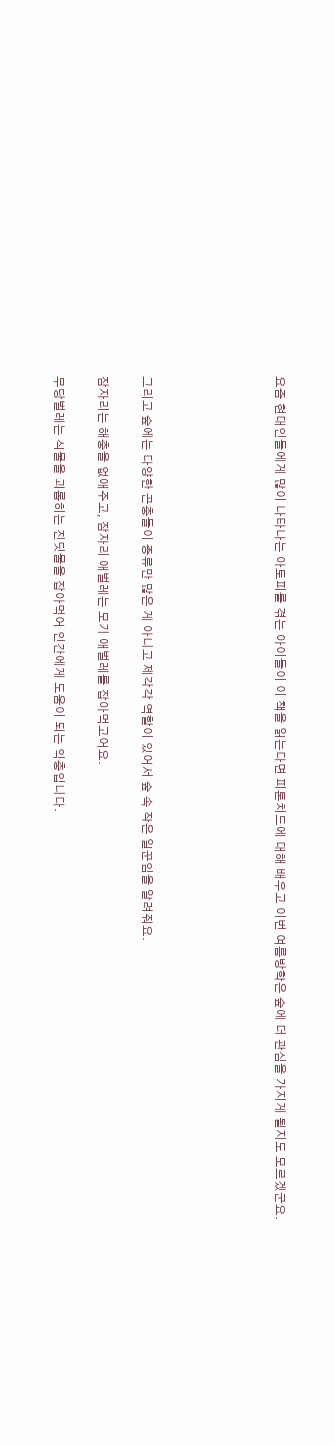요즘 현대인들에게 많이 나타나는 아토피를 겪는 아이들이 이 책을 읽는다면 피톤치드에 대해 배우고 이번 여름방학은 숲에 더 관심을 가지게 될지도 모르겠군요.





그리고 숲에는 다양한 곤충들이 종류만 많은 게 아니고 제각각 역할이 있어서 숲 속 작은 일꾼임을 알려줘요.

잠자리는 해충을 없애주고, 잠자리 애벌레는 모기 애벌레를 잡아먹고어요.

무당벌레는 식물을 괴롭히는 진딧물을 잡아먹어 인간에게 도움이 되는 익충입니다.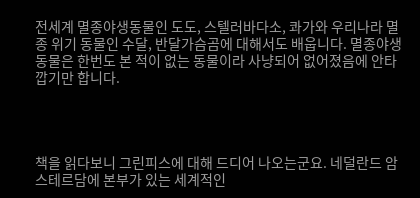전세계 멸종야생동물인 도도, 스텔러바다소, 콰가와 우리나라 멸종 위기 동물인 수달, 반달가슴곰에 대해서도 배웁니다. 멸종야생동물은 한번도 본 적이 없는 동물이라 사냥되어 없어졌음에 안타깝기만 합니다.




책을 읽다보니 그린피스에 대해 드디어 나오는군요. 네덜란드 암스테르담에 본부가 있는 세계적인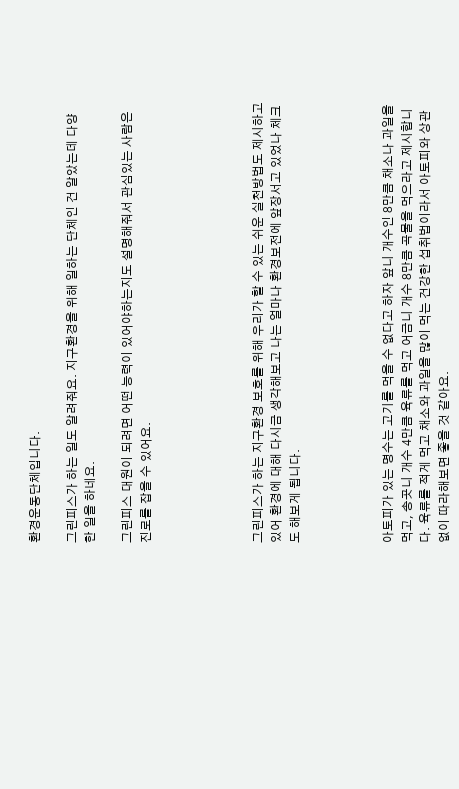환경운동단체입니다.

그린피스가 하는 일도 알려줘요. 지구환경을 위해 일하는 단체인 건 알았는데 다양한 일을 하네요.

그린피스 대원이 되려면 어떤 능력이 있어야하는지도 설명해줘서 관심있는 사람은 진로를 잡을 수 있어요.





그린피스가 하는 지구환경 보호를 위해 우리가 할 수 있는 쉬운 실천방법도 제시하고 있어 환경에 대해 다시금 생각해보고 나는 얼마나 환경보전에 앞장서고 있었나 체크도 해보게 됩니다.




아토피가 있는 명수는 고기를 먹을 수 없다고 하자 앞니 개수인 8만큼 채소나 과일을 먹고, 송곳니 개수 4만큼 육류를 먹고 어금니 개수 8만큼 곡물을 먹으라고 제시합니다. 육류를 적게 먹고 채소와 과일을 많이 먹는 건강한 섭취법이라서 아토피와 상관없이 따라해보면 좋을 것 같아요.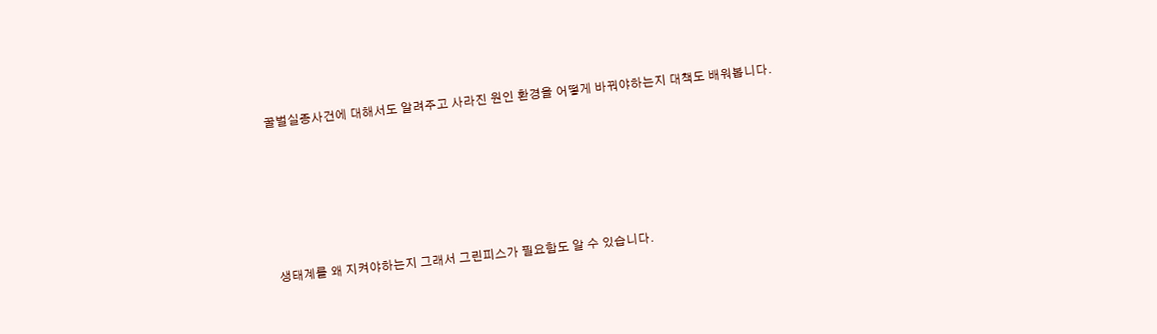꿀벌실종사건에 대해서도 알려주고 사라진 원인 환경을 어떻게 바꿔야하는지 대책도 배워봅니다.






생태계를 왜 지켜야하는지 그래서 그린피스가 필요함도 알 수 있습니다.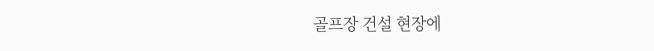골프장 건설 현장에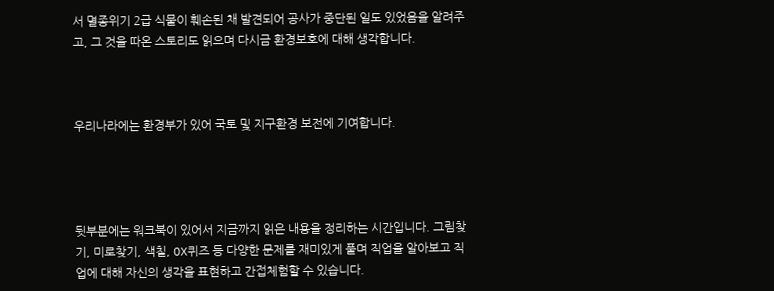서 멸종위기 2급 식물이 훼손된 채 발견되어 공사가 중단된 일도 있었음을 알려주고, 그 것을 따온 스토리도 읽으며 다시금 환경보호에 대해 생각합니다.



우리나라에는 환경부가 있어 국토 및 지구환경 보전에 기여합니다.




뒷부분에는 워크북이 있어서 지금까지 읽은 내용을 정리하는 시간입니다. 그림찾기, 미로찾기, 색칠, OX퀴즈 등 다양한 문제를 재미있게 풀며 직업을 알아보고 직업에 대해 자신의 생각을 표현하고 간접체험할 수 있습니다.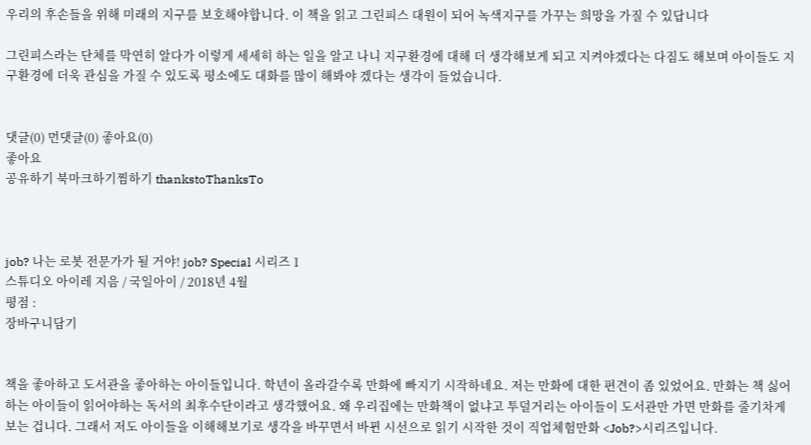우리의 후손들을 위해 미래의 지구를 보호해야합니다. 이 책을 읽고 그린피스 대원이 되어 녹색지구를 가꾸는 희망을 가질 수 있답니다

그린피스라는 단체를 막연히 알다가 이렇게 세세히 하는 일을 알고 나니 지구환경에 대해 더 생각해보게 되고 지켜야겠다는 다짐도 해보며 아이들도 지구환경에 더욱 관심을 가질 수 있도록 평소에도 대화를 많이 해봐야 겠다는 생각이 들었습니다.


댓글(0) 먼댓글(0) 좋아요(0)
좋아요
공유하기 북마크하기찜하기 thankstoThanksTo



job? 나는 로봇 전문가가 될 거야! job? Special 시리즈 1
스튜디오 아이레 지음 / 국일아이 / 2018년 4월
평점 :
장바구니담기


책을 좋아하고 도서관을 좋아하는 아이들입니다. 학년이 올라갈수록 만화에 빠지기 시작하네요. 저는 만화에 대한 편견이 좀 있었어요. 만화는 책 싫어하는 아이들이 읽어야하는 독서의 최후수단이라고 생각했어요. 왜 우리집에는 만화책이 없냐고 투덜거리는 아이들이 도서관만 가면 만화를 줄기차게 보는 겁니다. 그래서 저도 아이들을 이해해보기로 생각을 바꾸면서 바뀐 시선으로 읽기 시작한 것이 직업체험만화 <Job?>시리즈입니다.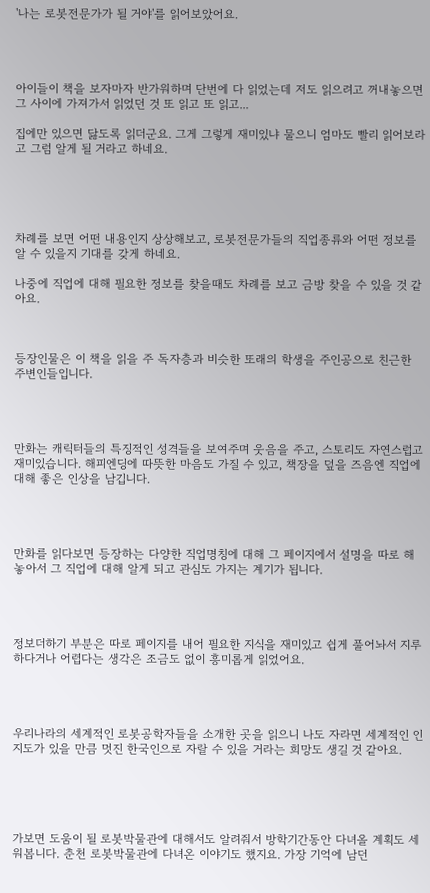'나는 로봇전문가가 될 거야'를 읽어보았어요.




아이들이 책을 보자마자 반가워하며 단번에 다 읽었는데 저도 읽으려고 꺼내놓으면 그 사이에 가져가서 읽었던 것 또 읽고 또 읽고...

집에만 있으면 닳도록 읽더군요. 그게 그렇게 재미있냐 물으니 엄마도 빨리 읽어보라고 그럼 알게 될 거라고 하네요.





차례를 보면 어떤 내용인지 상상해보고, 로봇전문가들의 직업종류와 어떤 정보를 알 수 있을지 기대를 갖게 하네요.

나중에 직업에 대해 필요한 정보를 찾을때도 차례를 보고 금방 찾을 수 있을 것 같아요.



등장인물은 이 책을 읽을 주 독자층과 비슷한 또래의 학생을 주인공으로 친근한 주변인들입니다.




만화는 캐릭터들의 특징적인 성격들을 보여주며 웃음을 주고, 스토리도 자연스럽고 재미있습니다. 해피엔딩에 따뜻한 마음도 가질 수 있고, 책장을 덮을 즈음엔 직업에 대해 좋은 인상을 남깁니다.




만화를 읽다보면 등장하는 다양한 직업명칭에 대해 그 페이지에서 설명을 따로 해놓아서 그 직업에 대해 알게 되고 관심도 가지는 계기가 됩니다.




정보더하기 부분은 따로 페이지를 내어 필요한 지식을 재미있고 쉽게 풀어놔서 지루하다거나 어렵다는 생각은 조금도 없이 흥미롭게 읽었어요.




우리나라의 세계적인 로봇공학자들을 소개한 곳을 읽으니 나도 자라면 세계적인 인지도가 있을 만큼 멋진 한국인으로 자랄 수 있을 거라는 희망도 생길 것 같아요.





가보면 도움이 될 로봇박물관에 대해서도 알려줘서 방학기간동안 다녀올 계획도 세워봅니다. 춘천 로봇박물관에 다녀온 이야기도 했지요. 가장 기억에 남던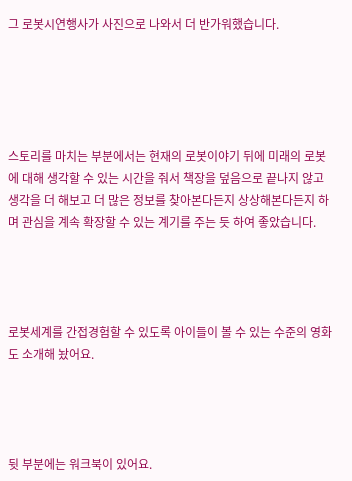그 로봇시연행사가 사진으로 나와서 더 반가워했습니다.





스토리를 마치는 부분에서는 현재의 로봇이야기 뒤에 미래의 로봇에 대해 생각할 수 있는 시간을 줘서 책장을 덮음으로 끝나지 않고 생각을 더 해보고 더 많은 정보를 찾아본다든지 상상해본다든지 하며 관심을 계속 확장할 수 있는 계기를 주는 듯 하여 좋았습니다.




로봇세계를 간접경험할 수 있도록 아이들이 볼 수 있는 수준의 영화도 소개해 놨어요.




뒷 부분에는 워크북이 있어요.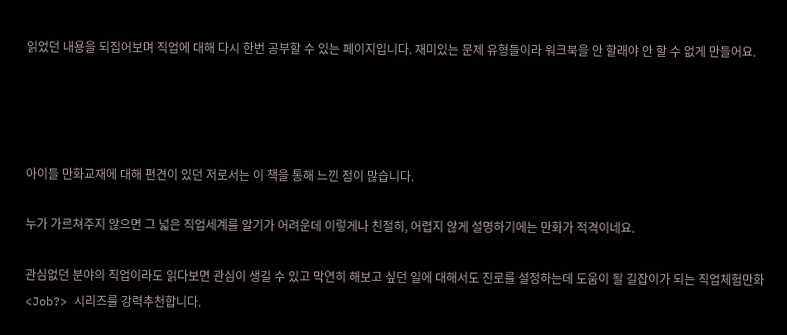읽었던 내용을 되집어보며 직업에 대해 다시 한번 공부할 수 있는 페이지입니다. 재미있는 문제 유형들이라 워크북을 안 할래야 안 할 수 없게 만들어요.




아이들 만화교재에 대해 편견이 있던 저로서는 이 책을 통해 느낀 점이 많습니다.

누가 가르쳐주지 않으면 그 넓은 직업세계를 알기가 어려운데 이렇게나 친절히, 어렵지 않게 설명하기에는 만화가 적격이네요.

관심없던 분야의 직업이라도 읽다보면 관심이 생길 수 있고 막연히 해보고 싶던 일에 대해서도 진로를 설정하는데 도움이 될 길잡이가 되는 직업체험만화 <Job?> 시리즈를 강력추천합니다.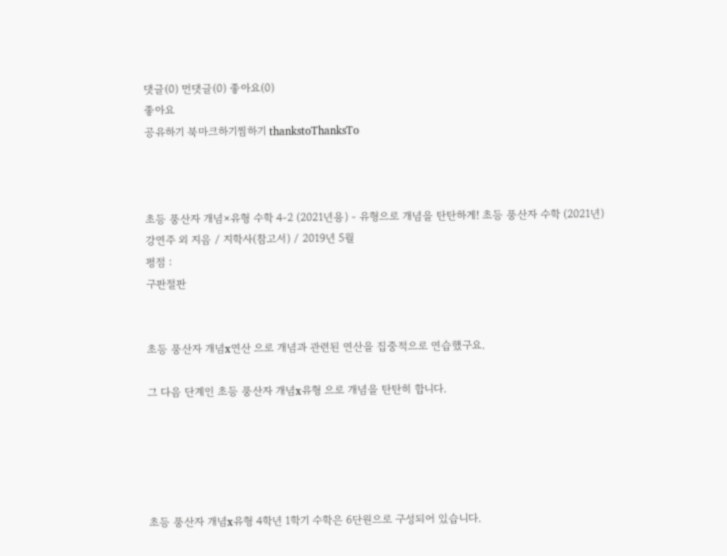댓글(0) 먼댓글(0) 좋아요(0)
좋아요
공유하기 북마크하기찜하기 thankstoThanksTo



초등 풍산자 개념×유형 수학 4-2 (2021년용) - 유형으로 개념을 탄탄하게! 초등 풍산자 수학 (2021년)
강연주 외 지음 / 지학사(참고서) / 2019년 5월
평점 :
구판절판


초등 풍산자 개념x연산 으로 개념과 관련된 연산을 집중적으로 연습했구요.

그 다음 단계인 초등 풍산자 개념x유형 으로 개념을 탄탄히 합니다.





초등 풍산자 개념x유형 4학년 1학기 수학은 6단원으로 구성되어 있습니다.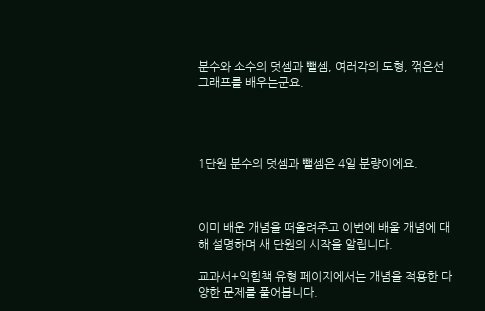분수와 소수의 덧셈과 뺄셈, 여러각의 도형, 꺾은선 그래프를 배우는군요.




1단원 분수의 덧셈과 뺄셈은 4일 분량이에요.



이미 배운 개념을 떠올려주고 이번에 배울 개념에 대해 설명하며 새 단원의 시작을 알립니다.

교과서+익힘책 유형 페이지에서는 개념을 적용한 다양한 문제를 풀어봅니다.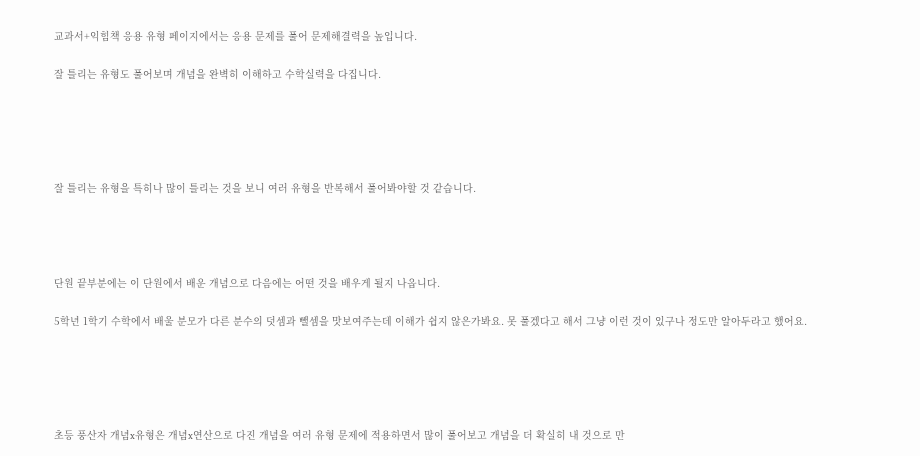교과서+익힘책 응용 유형 페이지에서는 응용 문제를 풀어 문제해결력을 높입니다.

잘 틀리는 유형도 풀어보며 개념을 완벽히 이해하고 수학실력을 다집니다.





잘 틀리는 유형을 특히나 많이 틀리는 것을 보니 여러 유형을 반복해서 풀어봐야할 것 같습니다.




단원 끝부분에는 이 단원에서 배운 개념으로 다음에는 어떤 것을 배우게 될지 나옵니다.

5학년 1학기 수학에서 배울 분모가 다른 분수의 덧셈과 뺄셈을 맛보여주는데 이해가 쉽지 않은가봐요. 못 풀겠다고 해서 그냥 이런 것이 있구나 정도만 알아두라고 했어요.





초등 풍산자 개념x유형은 개념x연산으로 다진 개념을 여러 유형 문제에 적용하면서 많이 풀어보고 개념을 더 확실히 내 것으로 만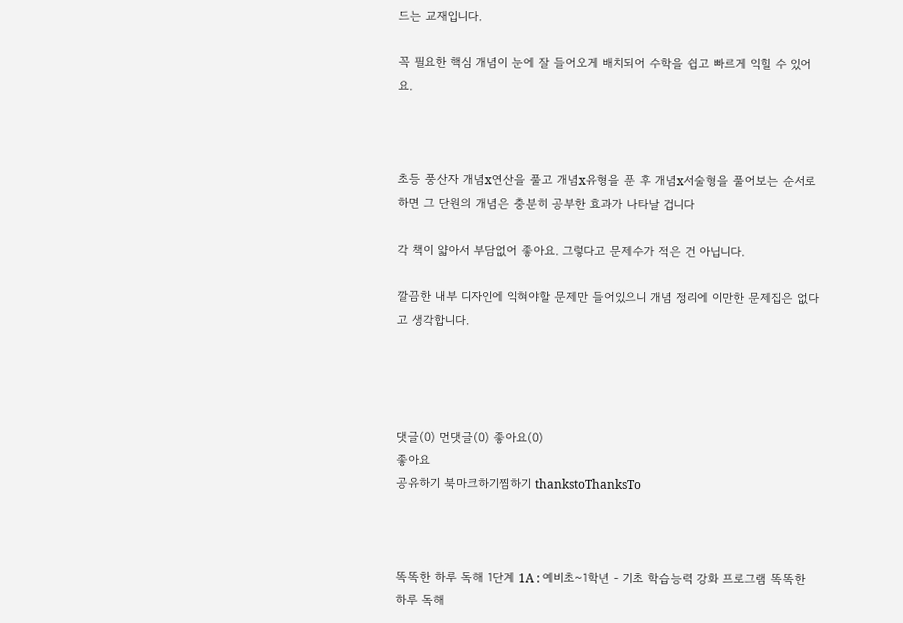드는 교재입니다.

꼭 필요한 핵심 개념이 눈에 잘 들어오게 배치되어 수학을 쉽고 빠르게 익힐 수 있어요.



초등 풍산자 개념x연산을 풀고 개념x유형을 푼 후 개념x서술형을 풀어보는 순서로 하면 그 단원의 개념은 충분히 공부한 효과가 나타날 겁니다

각 책이 얇아서 부담없어 좋아요. 그렇다고 문제수가 적은 건 아닙니다.

깔끔한 내부 디자인에 익혀야할 문제만 들어있으니 개념 정리에 이만한 문제집은 없다고 생각합니다.




댓글(0) 먼댓글(0) 좋아요(0)
좋아요
공유하기 북마크하기찜하기 thankstoThanksTo



똑똑한 하루 독해 1단계 1A : 예비초~1학년 - 기초 학습능력 강화 프로그램 똑똑한 하루 독해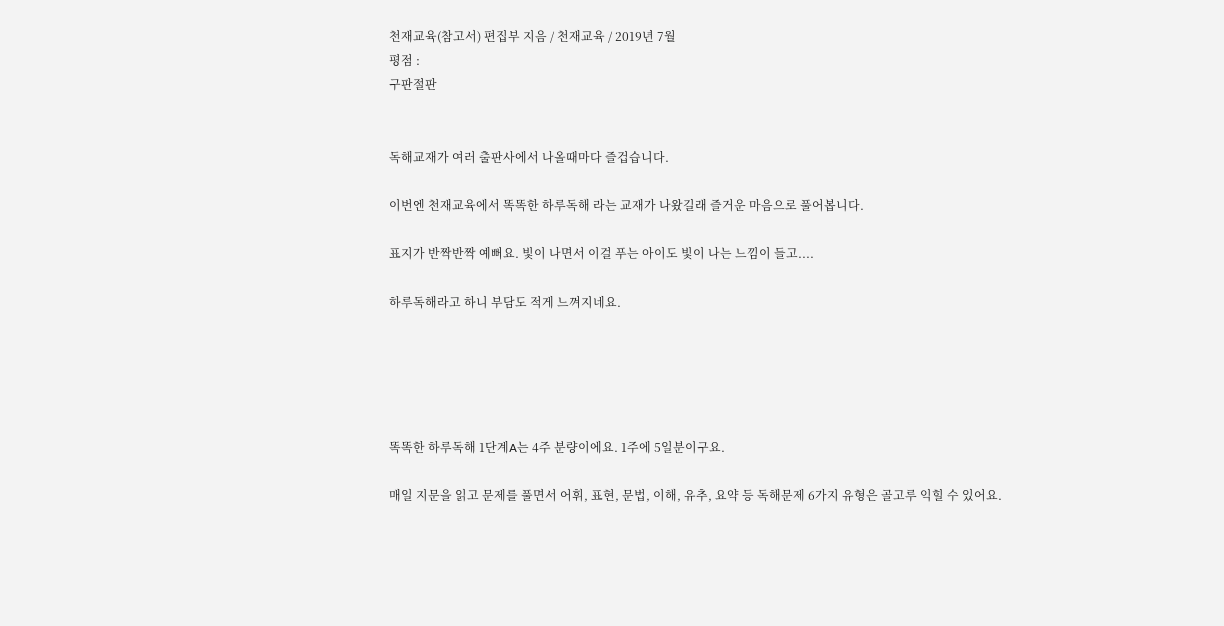천재교육(참고서) 편집부 지음 / 천재교육 / 2019년 7월
평점 :
구판절판


독해교재가 여러 출판사에서 나올때마다 즐겁습니다.

이번엔 천재교육에서 똑똑한 하루독해 라는 교재가 나왔길래 즐거운 마음으로 풀어봅니다.

표지가 반짝반짝 예뻐요. 빛이 나면서 이걸 푸는 아이도 빛이 나는 느낌이 들고....

하루독해라고 하니 부담도 적게 느껴지네요.





똑똑한 하루독해 1단계A는 4주 분량이에요. 1주에 5일분이구요.

매일 지문을 읽고 문제를 풀면서 어휘, 표현, 문법, 이해, 유추, 요약 등 독해문제 6가지 유형은 골고루 익힐 수 있어요.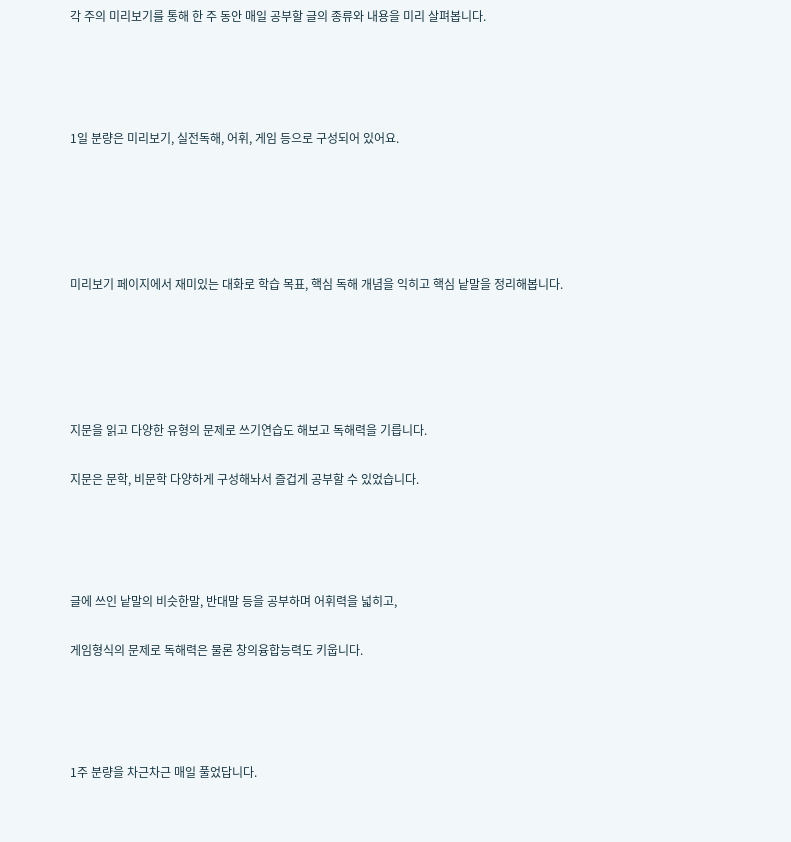각 주의 미리보기를 통해 한 주 동안 매일 공부할 글의 종류와 내용을 미리 살펴봅니다.




1일 분량은 미리보기, 실전독해, 어휘, 게임 등으로 구성되어 있어요.





미리보기 페이지에서 재미있는 대화로 학습 목표, 핵심 독해 개념을 익히고 핵심 낱말을 정리해봅니다.





지문을 읽고 다양한 유형의 문제로 쓰기연습도 해보고 독해력을 기릅니다.

지문은 문학, 비문학 다양하게 구성해놔서 즐겁게 공부할 수 있었습니다.




글에 쓰인 낱말의 비슷한말, 반대말 등을 공부하며 어휘력을 넓히고,

게임형식의 문제로 독해력은 물론 창의융합능력도 키웁니다.




1주 분량을 차근차근 매일 풀었답니다.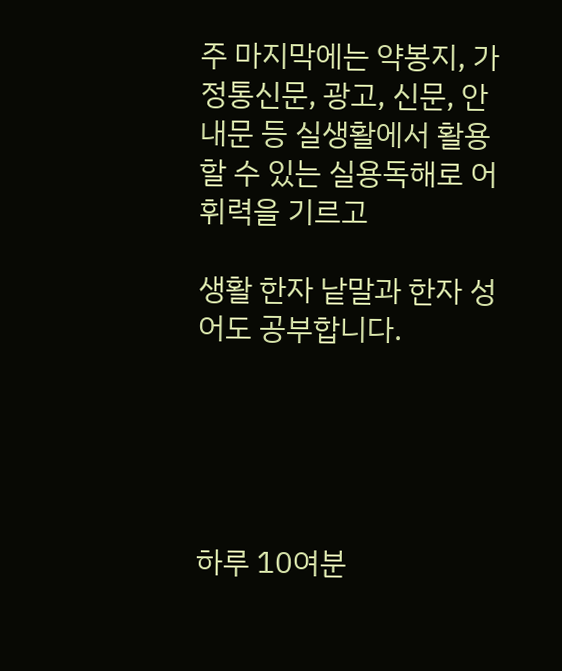주 마지막에는 약봉지, 가정통신문, 광고, 신문, 안내문 등 실생활에서 활용할 수 있는 실용독해로 어휘력을 기르고

생활 한자 낱말과 한자 성어도 공부합니다.





하루 10여분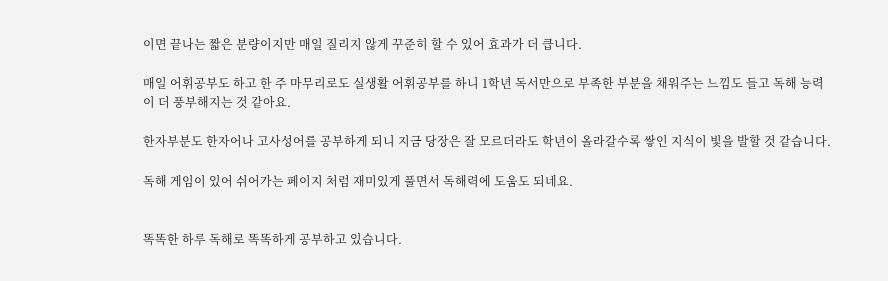이면 끝나는 짧은 분량이지만 매일 질리지 않게 꾸준히 할 수 있어 효과가 더 큽니다.

매일 어휘공부도 하고 한 주 마무리로도 실생활 어휘공부를 하니 1학년 독서만으로 부족한 부분을 채워주는 느낌도 들고 독해 능력이 더 풍부해지는 것 같아요.

한자부분도 한자어나 고사성어를 공부하게 되니 지금 당장은 잘 모르더라도 학년이 올라갈수록 쌓인 지식이 빛을 발할 것 같습니다.

독해 게임이 있어 쉬어가는 페이지 처럼 재미있게 풀면서 독해력에 도움도 되네요.


똑똑한 하루 독해로 똑똑하게 공부하고 있습니다.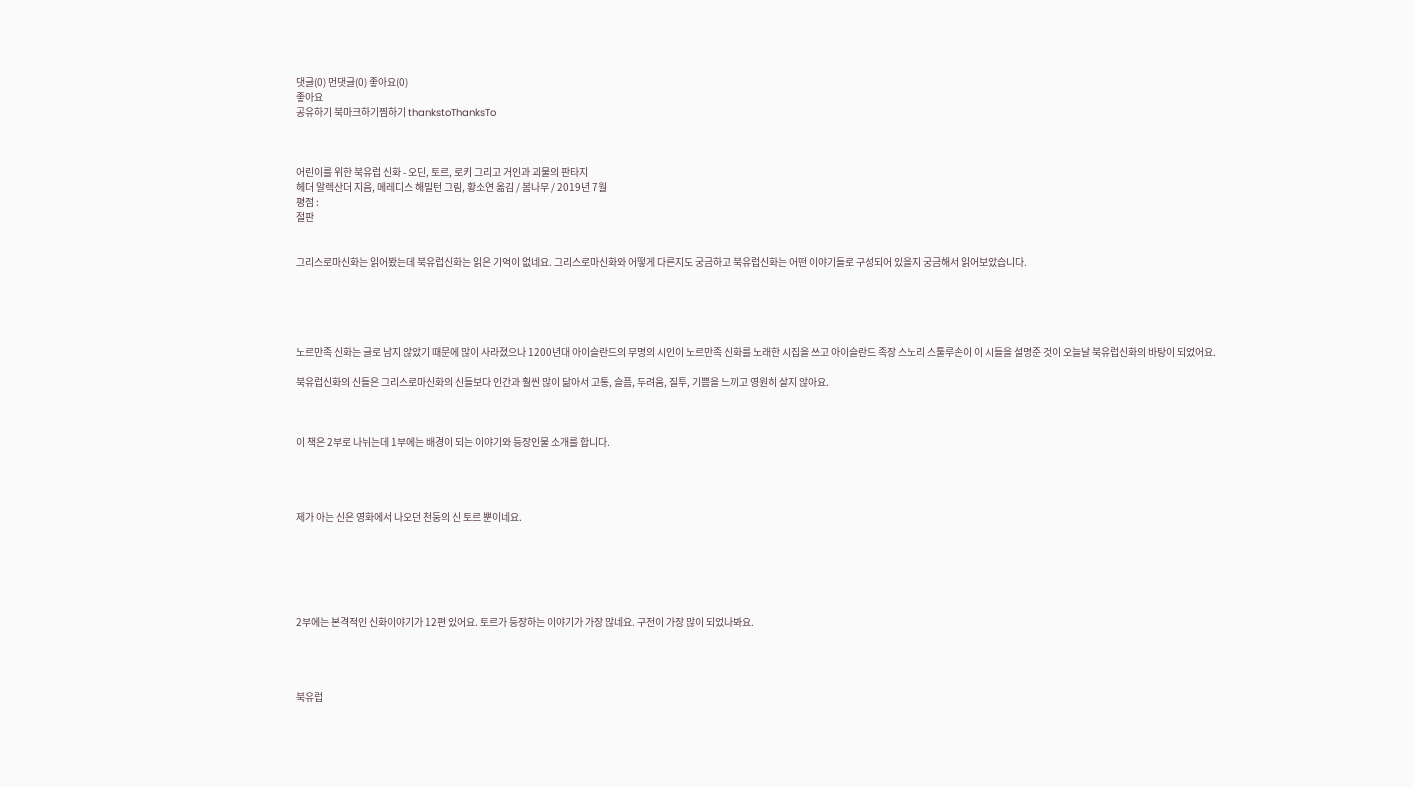댓글(0) 먼댓글(0) 좋아요(0)
좋아요
공유하기 북마크하기찜하기 thankstoThanksTo



어린이를 위한 북유럽 신화 - 오딘, 토르, 로키 그리고 거인과 괴물의 판타지
헤더 알렉산더 지음, 메레디스 해밀턴 그림, 황소연 옮김 / 봄나무 / 2019년 7월
평점 :
절판


그리스로마신화는 읽어봤는데 북유럽신화는 읽은 기억이 없네요. 그리스로마신화와 어떻게 다른지도 궁금하고 북유럽신화는 어떤 이야기들로 구성되어 있을지 궁금해서 읽어보았습니다.





노르만족 신화는 글로 남지 않았기 때문에 많이 사라졌으나 1200년대 아이슬란드의 무명의 시인이 노르만족 신화를 노래한 시집을 쓰고 아이슬란드 족장 스노리 스툴루손이 이 시들을 설명준 것이 오늘날 북유럽신화의 바탕이 되었어요.

북유럽신화의 신들은 그리스로마신화의 신들보다 인간과 훨씬 많이 닮아서 고통, 슬픔, 두려움, 질투, 기쁨을 느끼고 영원히 살지 않아요.



이 책은 2부로 나뉘는데 1부에는 배경이 되는 이야기와 등장인물 소개를 합니다.




제가 아는 신은 영화에서 나오던 천둥의 신 토르 뿐이네요.






2부에는 본격적인 신화이야기가 12편 있어요. 토르가 등장하는 이야기가 가장 많네요. 구전이 가장 많이 되었나봐요.




북유럽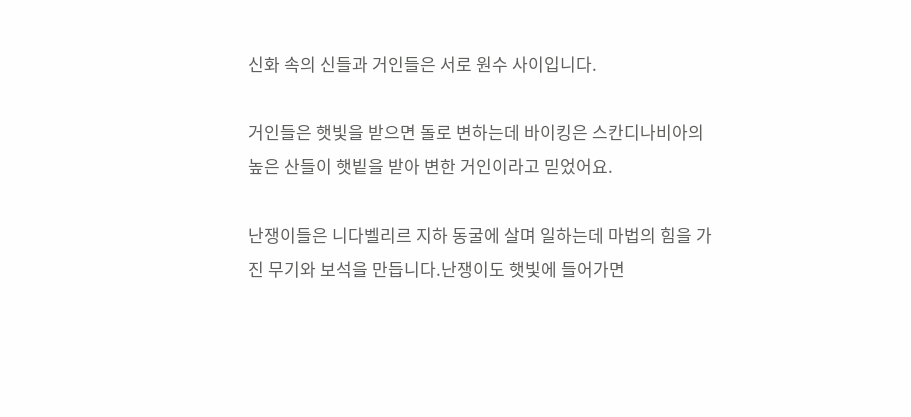신화 속의 신들과 거인들은 서로 원수 사이입니다.

거인들은 햇빛을 받으면 돌로 변하는데 바이킹은 스칸디나비아의 높은 산들이 햇빝을 받아 변한 거인이라고 믿었어요.

난쟁이들은 니다벨리르 지하 동굴에 살며 일하는데 마법의 힘을 가진 무기와 보석을 만듭니다.난쟁이도 햇빛에 들어가면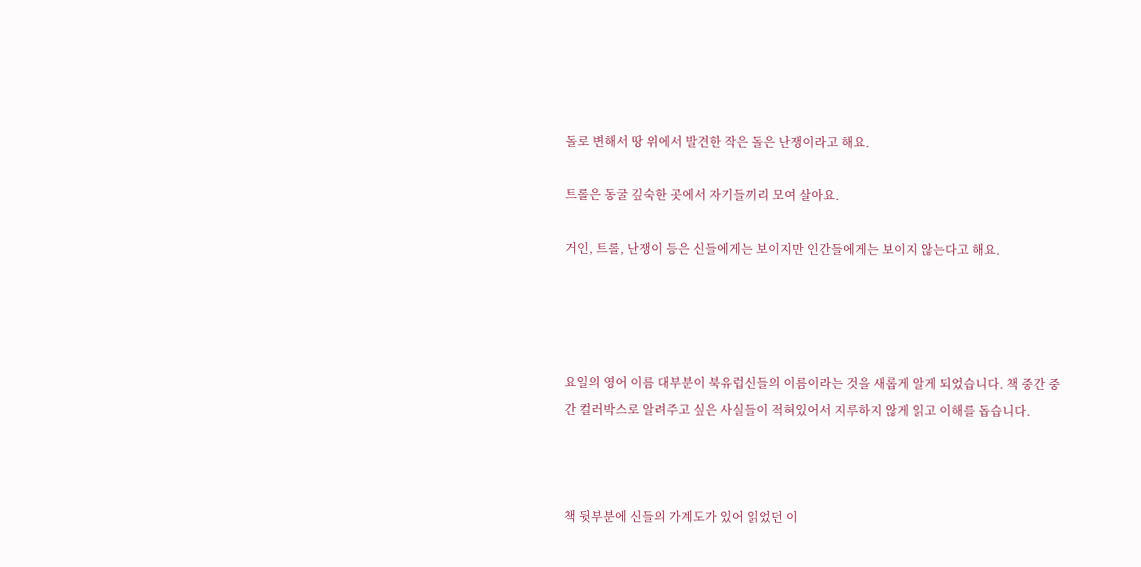돌로 변해서 땅 위에서 발견한 작은 돌은 난쟁이라고 해요.

트롤은 동굴 깊숙한 곳에서 자기들끼리 모여 살아요.

거인, 트롤, 난쟁이 등은 신들에게는 보이지만 인간들에게는 보이지 않는다고 해요.




요일의 영어 이름 대부분이 북유럽신들의 이름이라는 것을 새롭게 알게 되었습니다. 책 중간 중간 컬러박스로 알려주고 싶은 사실들이 적혀있어서 지루하지 않게 읽고 이해를 돕습니다.



책 뒷부분에 신들의 가계도가 있어 읽었던 이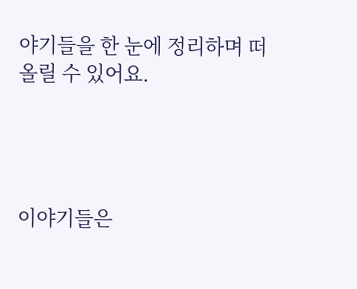야기들을 한 눈에 정리하며 떠올릴 수 있어요.




이야기들은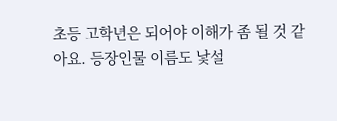초등 고학년은 되어야 이해가 좀 될 것 같아요. 등장인물 이름도 낯설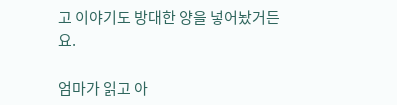고 이야기도 방대한 양을 넣어놨거든요.

엄마가 읽고 아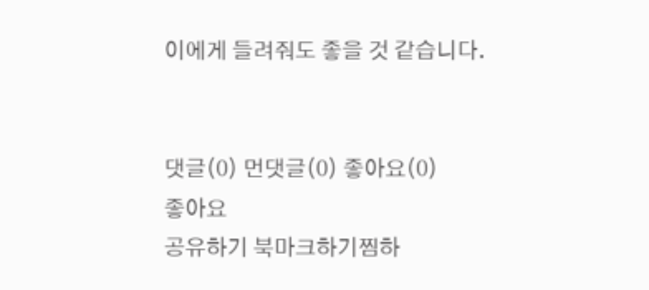이에게 들려줘도 좋을 것 같습니다.


댓글(0) 먼댓글(0) 좋아요(0)
좋아요
공유하기 북마크하기찜하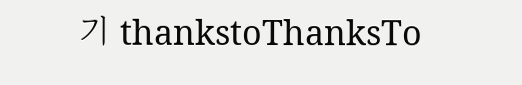기 thankstoThanksTo